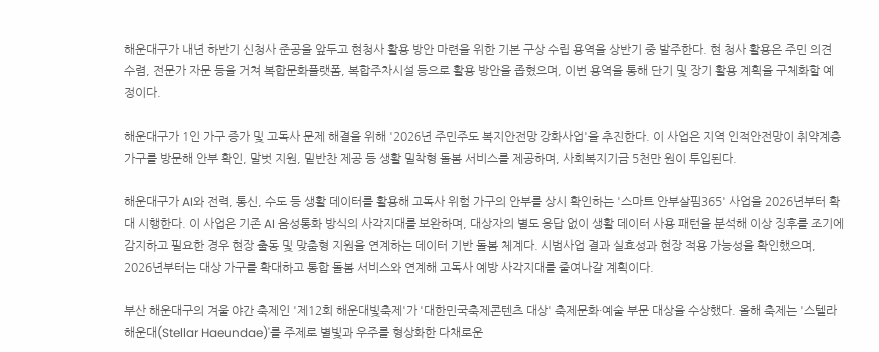해운대구가 내년 하반기 신청사 준공을 앞두고 현청사 활용 방안 마련을 위한 기본 구상 수립 용역을 상반기 중 발주한다. 현 청사 활용은 주민 의견 수렴, 전문가 자문 등을 거쳐 복합문화플랫폼, 복합주차시설 등으로 활용 방안을 좁혔으며, 이번 용역을 통해 단기 및 장기 활용 계획을 구체화할 예정이다.

해운대구가 1인 가구 증가 및 고독사 문제 해결을 위해 '2026년 주민주도 복지안전망 강화사업'을 추진한다. 이 사업은 지역 인적안전망이 취약계층 가구를 방문해 안부 확인, 말벗 지원, 밑반찬 제공 등 생활 밀착형 돌봄 서비스를 제공하며, 사회복지기금 5천만 원이 투입된다.

해운대구가 AI와 전력, 통신, 수도 등 생활 데이터를 활용해 고독사 위험 가구의 안부를 상시 확인하는 '스마트 안부살핌365' 사업을 2026년부터 확대 시행한다. 이 사업은 기존 AI 음성통화 방식의 사각지대를 보완하며, 대상자의 별도 응답 없이 생활 데이터 사용 패턴을 분석해 이상 징후를 조기에 감지하고 필요한 경우 현장 출동 및 맞춤형 지원을 연계하는 데이터 기반 돌봄 체계다. 시범사업 결과 실효성과 현장 적용 가능성을 확인했으며, 2026년부터는 대상 가구를 확대하고 통합 돌봄 서비스와 연계해 고독사 예방 사각지대를 줄여나갈 계획이다.

부산 해운대구의 겨울 야간 축제인 '제12회 해운대빛축제'가 '대한민국축제콘텐츠 대상' 축제문화·예술 부문 대상을 수상했다. 올해 축제는 '스텔라 해운대(Stellar Haeundae)'를 주제로 별빛과 우주를 형상화한 다채로운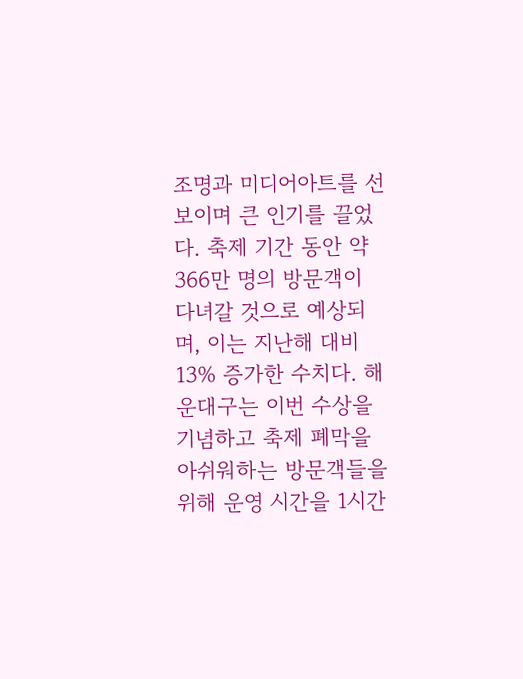조명과 미디어아트를 선보이며 큰 인기를 끌었다. 축제 기간 동안 약 366만 명의 방문객이 다녀갈 것으로 예상되며, 이는 지난해 대비 13% 증가한 수치다. 해운대구는 이번 수상을 기념하고 축제 폐막을 아쉬워하는 방문객들을 위해 운영 시간을 1시간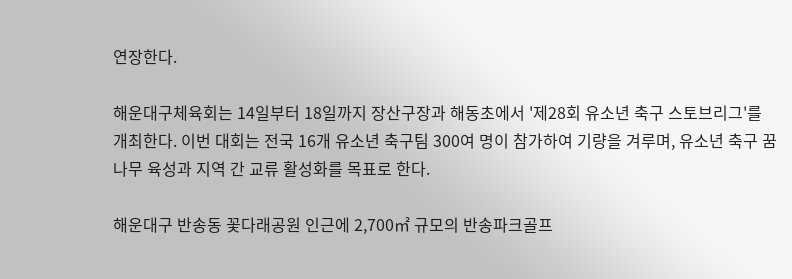연장한다.

해운대구체육회는 14일부터 18일까지 장산구장과 해동초에서 '제28회 유소년 축구 스토브리그'를 개최한다. 이번 대회는 전국 16개 유소년 축구팀 300여 명이 참가하여 기량을 겨루며, 유소년 축구 꿈나무 육성과 지역 간 교류 활성화를 목표로 한다.

해운대구 반송동 꽃다래공원 인근에 2,700㎡ 규모의 반송파크골프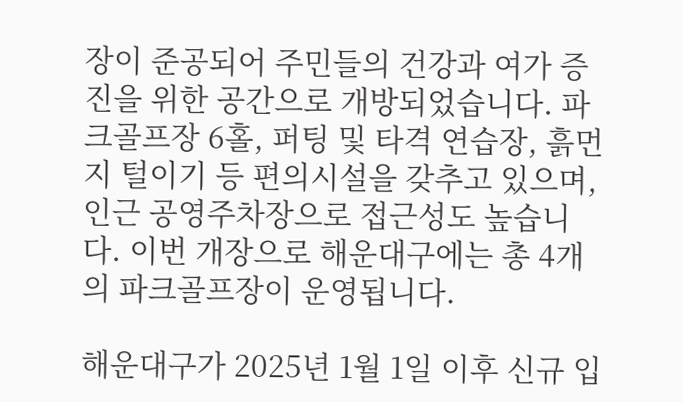장이 준공되어 주민들의 건강과 여가 증진을 위한 공간으로 개방되었습니다. 파크골프장 6홀, 퍼팅 및 타격 연습장, 흙먼지 털이기 등 편의시설을 갖추고 있으며, 인근 공영주차장으로 접근성도 높습니다. 이번 개장으로 해운대구에는 총 4개의 파크골프장이 운영됩니다.

해운대구가 2025년 1월 1일 이후 신규 입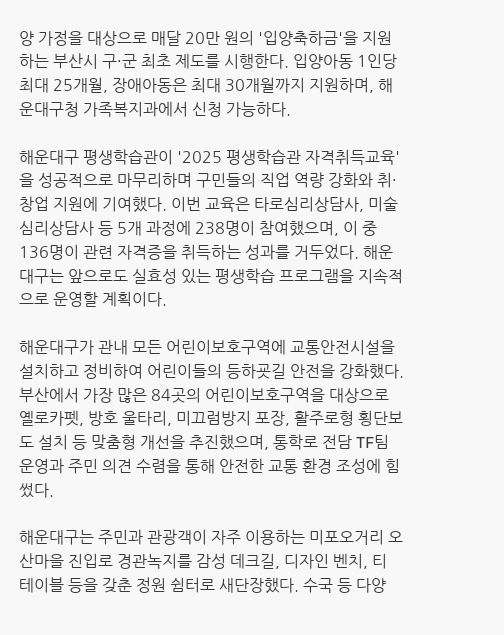양 가정을 대상으로 매달 20만 원의 '입양축하금'을 지원하는 부산시 구·군 최초 제도를 시행한다. 입양아동 1인당 최대 25개월, 장애아동은 최대 30개월까지 지원하며, 해운대구청 가족복지과에서 신청 가능하다.

해운대구 평생학습관이 '2025 평생학습관 자격취득교육'을 성공적으로 마무리하며 구민들의 직업 역량 강화와 취·창업 지원에 기여했다. 이번 교육은 타로심리상담사, 미술심리상담사 등 5개 과정에 238명이 참여했으며, 이 중 136명이 관련 자격증을 취득하는 성과를 거두었다. 해운대구는 앞으로도 실효성 있는 평생학습 프로그램을 지속적으로 운영할 계획이다.

해운대구가 관내 모든 어린이보호구역에 교통안전시설을 설치하고 정비하여 어린이들의 등하굣길 안전을 강화했다. 부산에서 가장 많은 84곳의 어린이보호구역을 대상으로 옐로카펫, 방호 울타리, 미끄럼방지 포장, 활주로형 횡단보도 설치 등 맞춤형 개선을 추진했으며, 통학로 전담 TF팀 운영과 주민 의견 수렴을 통해 안전한 교통 환경 조성에 힘썼다.

해운대구는 주민과 관광객이 자주 이용하는 미포오거리 오산마을 진입로 경관녹지를 감성 데크길, 디자인 벤치, 티 테이블 등을 갖춘 정원 쉼터로 새단장했다. 수국 등 다양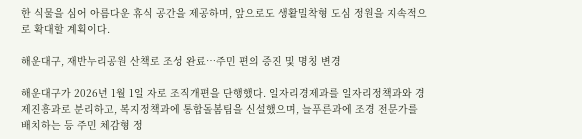한 식물을 심어 아름다운 휴식 공간을 제공하며, 앞으로도 생활밀착형 도심 정원을 지속적으로 확대할 계획이다.

해운대구, 재반누리공원 산책로 조성 완료…주민 편의 증진 및 명칭 변경

해운대구가 2026년 1월 1일 자로 조직개편을 단행했다. 일자리경제과를 일자리정책과와 경제진흥과로 분리하고, 복지정책과에 통합돌봄팀을 신설했으며, 늘푸른과에 조경 전문가를 배치하는 등 주민 체감형 정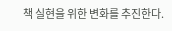책 실현을 위한 변화를 추진한다.